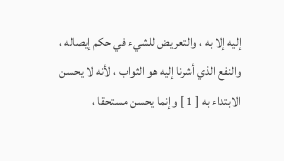إليه إلا به ، والتعريض للشيء في حكم إيصاله ، والنفع الذي أشرنا إليه هو الثواب ، لأنه لا يحسن الابتداء به [ 1 ] وإنما يحسن مستحقا ،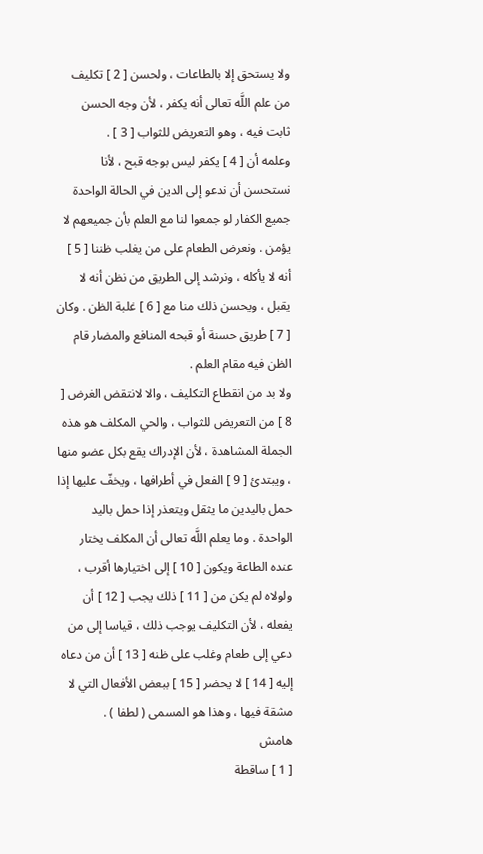ولا يستحق إلا بالطاعات ، ولحسن [ 2 ] تكليف من علم اللَّه تعالى أنه يكفر ، لأن وجه الحسن ثابت فيه ، وهو التعريض للثواب [ 3 ] .
وعلمه أن [ 4 ] يكفر ليس بوجه قبح ، لأنا نستحسن أن ندعو إلى الدين في الحالة الواحدة جميع الكفار لو جمعوا لنا مع العلم بأن جميعهم لا يؤمن . ونعرض الطعام على من يغلب ظننا [ 5 ] أنه لا يأكله ، ونرشد إلى الطريق من نظن أنه لا يقبل ، ويحسن ذلك منا مع [ 6 ] غلبة الظن . وكان [ 7 ] طريق حسنة أو قبحه المنافع والمضار قام الظن فيه مقام العلم .
ولا بد من انقطاع التكليف ، والا لانتقض الغرض [ 8 ] من التعريض للثواب ، والحي المكلف هو هذه الجملة المشاهدة ، لأن الإدراك يقع بكل عضو منها ، ويبتدئ [ 9 ] الفعل في أطرافها ، ويخفّ عليها إذا حمل باليدين ما يثقل ويتعذر إذا حمل باليد الواحدة . وما يعلم اللَّه تعالى أن المكلف يختار عنده الطاعة ويكون [ 10 ] إلى اختيارها أقرب ، ولولاه لم يكن من [ 11 ] ذلك يجب [ 12 ] أن يفعله ، لأن التكليف يوجب ذلك ، قياسا إلى من دعي إلى طعام وغلب على ظنه [ 13 ] أن من دعاه إليه [ 14 ] لا يحضر [ 15 ] ببعض الأفعال التي لا مشقة فيها ، وهذا هو المسمى ( لطفا ) .
هامش
[ 1 ] ساقطة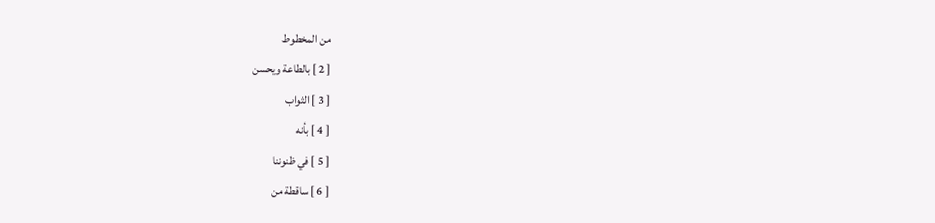من المخطوط
[ 2 ] بالطاعة ويحسن
[ 3 ] الثواب
[ 4 ] بأنه
[ 5 ] في ظنوننا
[ 6 ] ساقطة من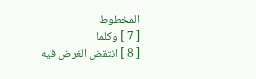المخطوط
[ 7 ] وكلما
[ 8 ] انتقض الغرض فيه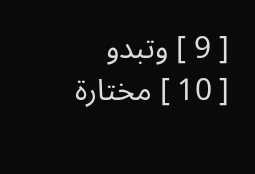[ 9 ] وتبدو
[ 10 ] مختارة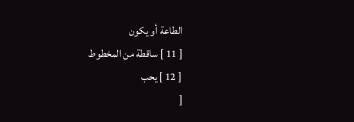الطاعة أو يكون
[ 11 ] ساقطة من المخطوط
[ 12 ] يحب
[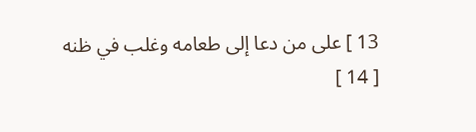13 ] على من دعا إلى طعامه وغلب في ظنه
[ 14 ]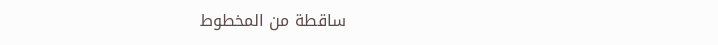ساقطة من المخطوط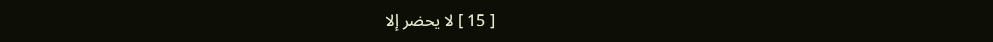[ 15 ] لا يحضر إلا